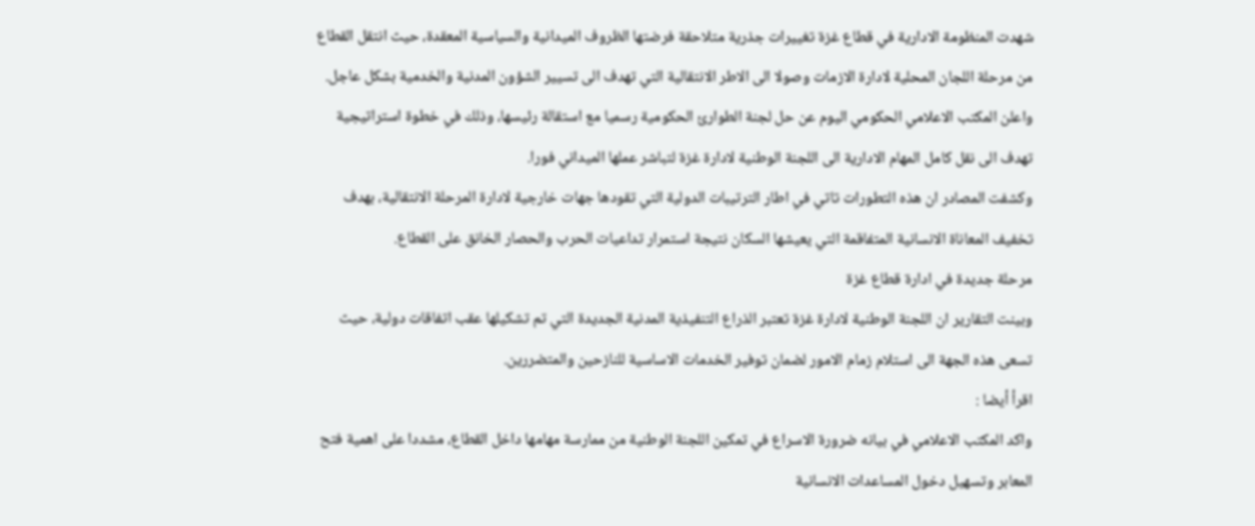شهدت المنظومة الادارية في قطاع غزة تغييرات جذرية متلاحقة فرضتها الظروف الميدانية والسياسية المعقدة، حيث انتقل القطاع من مرحلة اللجان المحلية لادارة الازمات وصولا الى الاطر الانتقالية التي تهدف الى تسيير الشؤون المدنية والخدمية بشكل عاجل.
واعلن المكتب الاعلامي الحكومي اليوم عن حل لجنة الطوارئ الحكومية رسميا مع استقالة رئيسها، وذلك في خطوة استراتيجية تهدف الى نقل كامل المهام الادارية الى اللجنة الوطنية لادارة غزة لتباشر عملها الميداني فورا.
وكشفت المصادر ان هذه التطورات تاتي في اطار الترتيبات الدولية التي تقودها جهات خارجية لادارة المرحلة الانتقالية، بهدف تخفيف المعاناة الانسانية المتفاقمة التي يعيشها السكان نتيجة استمرار تداعيات الحرب والحصار الخانق على القطاع.
مرحلة جديدة في ادارة قطاع غزة
وبينت التقارير ان اللجنة الوطنية لادارة غزة تعتبر الذراع التنفيذية المدنية الجديدة التي تم تشكيلها عقب اتفاقات دولية، حيث تسعى هذه الجهة الى استلام زمام الامور لضمان توفير الخدمات الاساسية للنازحين والمتضررين.
اقرأ أيضا :
واكد المكتب الاعلامي في بيانه ضرورة الاسراع في تمكين اللجنة الوطنية من ممارسة مهامها داخل القطاع، مشددا على اهمية فتح المعابر وتسهيل دخول المساعدات الانسانية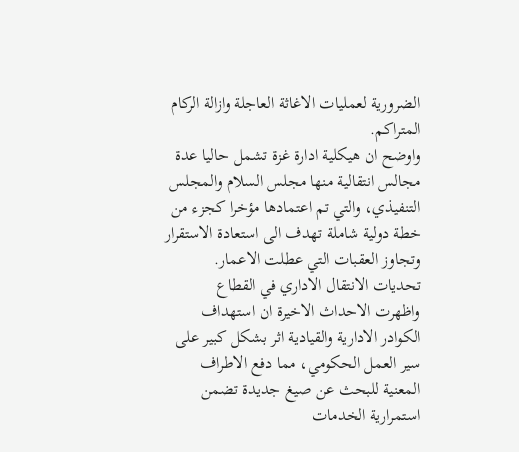الضرورية لعمليات الاغاثة العاجلة وازالة الركام المتراكم.
واوضح ان هيكلية ادارة غزة تشمل حاليا عدة مجالس انتقالية منها مجلس السلام والمجلس التنفيذي، والتي تم اعتمادها مؤخرا كجزء من خطة دولية شاملة تهدف الى استعادة الاستقرار وتجاوز العقبات التي عطلت الاعمار.
تحديات الانتقال الاداري في القطاع
واظهرت الاحداث الاخيرة ان استهداف الكوادر الادارية والقيادية اثر بشكل كبير على سير العمل الحكومي، مما دفع الاطراف المعنية للبحث عن صيغ جديدة تضمن استمرارية الخدمات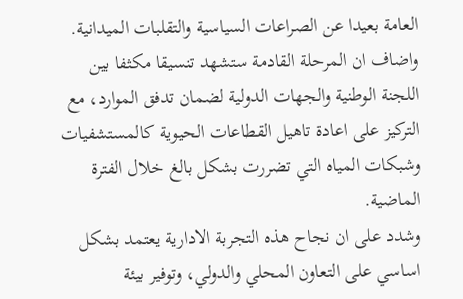العامة بعيدا عن الصراعات السياسية والتقلبات الميدانية.
واضاف ان المرحلة القادمة ستشهد تنسيقا مكثفا بين اللجنة الوطنية والجهات الدولية لضمان تدفق الموارد، مع التركيز على اعادة تاهيل القطاعات الحيوية كالمستشفيات وشبكات المياه التي تضررت بشكل بالغ خلال الفترة الماضية.
وشدد على ان نجاح هذه التجربة الادارية يعتمد بشكل اساسي على التعاون المحلي والدولي، وتوفير بيئة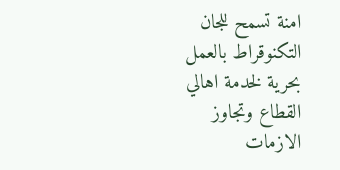امنة تسمح للجان التكنوقراط بالعمل بحرية لخدمة اهالي القطاع وتجاوز الازمات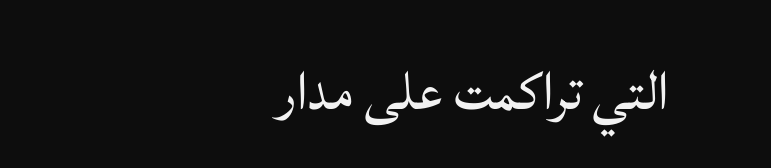التي تراكمت على مدار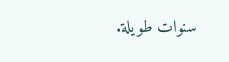سنوات طويلة.